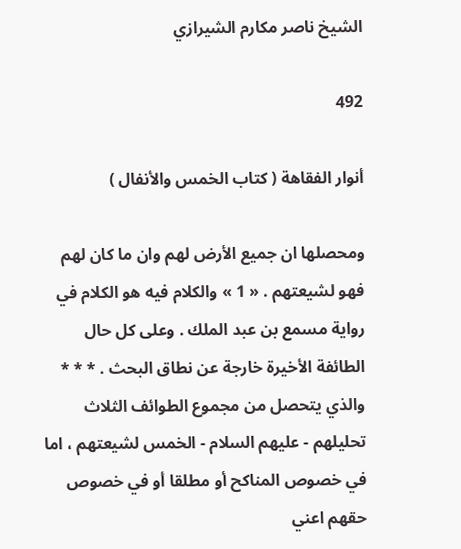الشيخ ناصر مكارم الشيرازي

492

أنوار الفقاهة ( كتاب الخمس والأنفال )

ومحصلها ان جميع الأرض لهم وان ما كان لهم فهو لشيعتهم . « 1 » والكلام فيه هو الكلام في رواية مسمع بن عبد الملك . وعلى كل حال الطائفة الأخيرة خارجة عن نطاق البحث . * * * والذي يتحصل من مجموع الطوائف الثلاث تحليلهم - عليهم السلام - الخمس لشيعتهم ، اما في خصوص المناكح أو مطلقا أو في خصوص حقهم اعني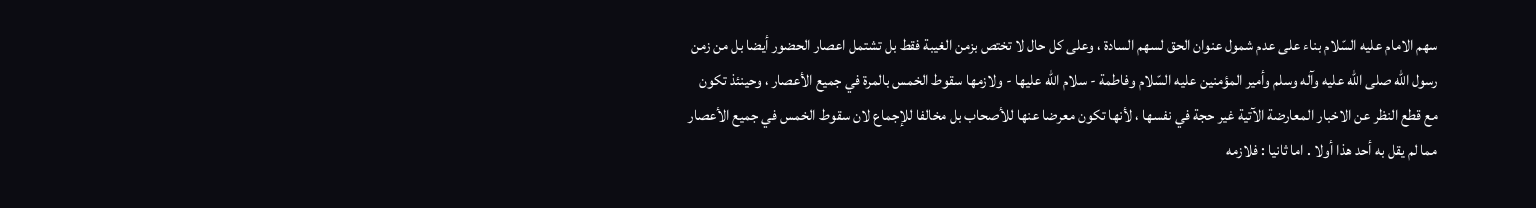سهم الامام عليه السّلام بناء على عدم شمول عنوان الحق لسهم السادة ، وعلى كل حال لا تختص بزمن الغيبة فقط بل تشتمل اعصار الحضور أيضا بل من زمن رسول اللّه صلى اللّه عليه وآله وسلم وأمير المؤمنين عليه السّلام وفاطمة - سلام اللّه عليها - ولازمها سقوط الخمس بالمرة في جميع الأعصار ، وحينئذ تكون مع قطع النظر عن الاخبار المعارضة الآتية غير حجة في نفسها ، لأنها تكون معرضا عنها للأصحاب بل مخالفا للإجماع لان سقوط الخمس في جميع الأعصار مما لم يقل به أحد هذا أولا . اما ثانيا : فلازمه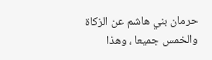حرمان بني هاشم عن الزكاة والخمس جميعا ، وهذا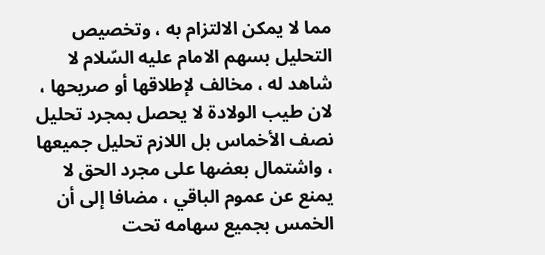مما لا يمكن الالتزام به ، وتخصيص التحليل بسهم الامام عليه السّلام لا شاهد له ، مخالف لإطلاقها أو صريحها ، لان طيب الولادة لا يحصل بمجرد تحليل نصف الأخماس بل اللازم تحليل جميعها ، واشتمال بعضها على مجرد الحق لا يمنع عن عموم الباقي ، مضافا إلى أن الخمس بجميع سهامه تحت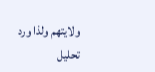ولايتهم ولذا ورد تحليل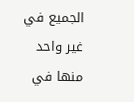الجميع في غير واحد منها في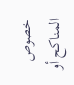خصوص المناكح أو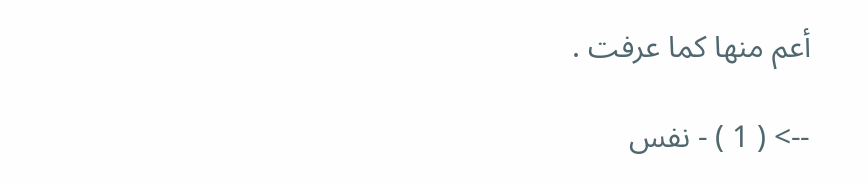أعم منها كما عرفت .

--> ( 1 ) - نفس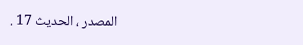المصدر ، الحديث 17 .